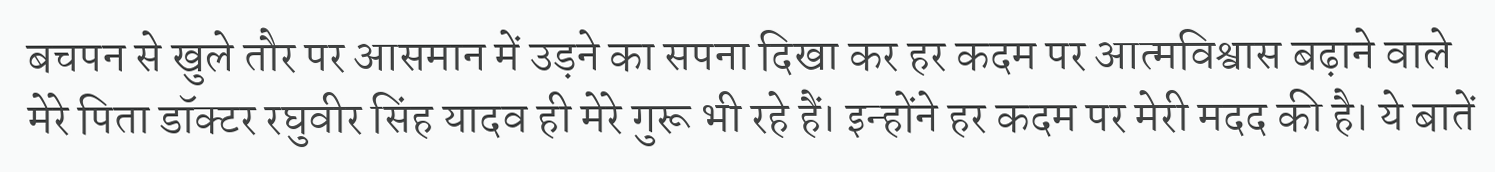बचपन से खुले तौर पर आसमान में उड़ने का सपना दिखा कर हर कदम पर आत्मविश्वास बढ़ाने वाले मेरे पिता डॉक्टर रघुवीर सिंह यादव ही मेरे गुरू भी रहे हैं। इन्होंने हर कदम पर मेरी मदद की है। ये बातें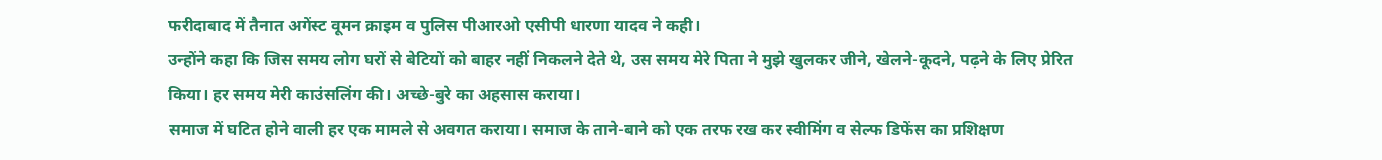फरीदाबाद में तैनात अगेंस्ट वूमन क्राइम व पुलिस पीआरओ एसीपी धारणा यादव ने कही।
उन्होंने कहा कि जिस समय लोग घरों से बेटियों को बाहर नहीं निकलने देते थे, उस समय मेरे पिता ने मुझे खुलकर जीने, खेलने-कूदने, पढ़ने के लिए प्रेरित किया। हर समय मेरी काउंसलिंग की। अच्छे-बुरे का अहसास कराया।
समाज में घटित होने वाली हर एक मामले से अवगत कराया। समाज के ताने-बाने को एक तरफ रख कर स्वीमिंग व सेल्फ डिफेंस का प्रशिक्षण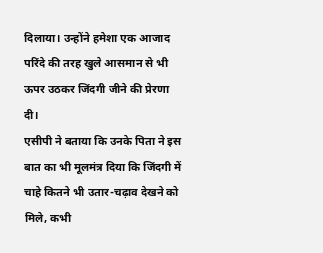दिलाया। उन्होंने हमेशा एक आजाद परिंदे की तरह खुले आसमान से भी ऊपर उठकर जिंदगी जीने की प्रेरणा दी।
एसीपी ने बताया कि उनके पिता ने इस बात का भी मूलमंत्र दिया कि जिंदगी में चाहे कितने भी उतार-चढ़ाव देखने को मिले, कभी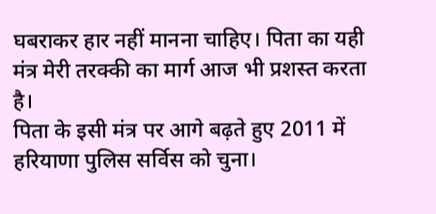घबराकर हार नहीं मानना चाहिए। पिता का यही मंत्र मेरी तरक्की का मार्ग आज भी प्रशस्त करता है।
पिता के इसी मंत्र पर आगे बढ़ते हुए 2011 में हरियाणा पुलिस सर्विस को चुना।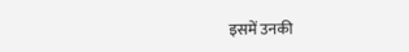इसमें उनकी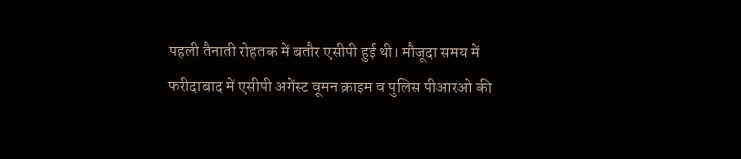पहली तैनाती रोहतक में बतौर एसीपी हुई थी। मौजूदा समय में फरीदाबाद में एसीपी अगेंस्ट वूमन क्राइम व पुलिस पीआरओ की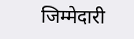जिम्मेदारी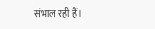संभाल रही हैं।